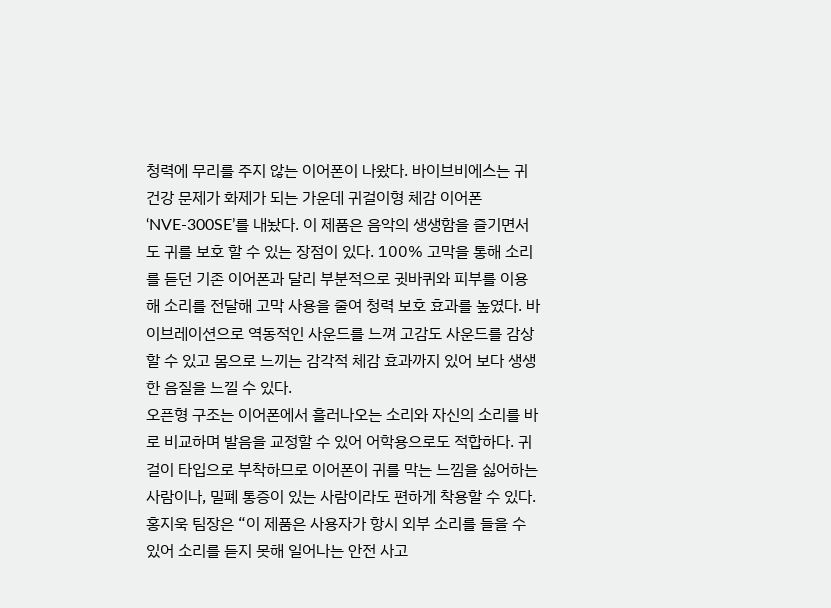청력에 무리를 주지 않는 이어폰이 나왔다. 바이브비에스는 귀 건강 문제가 화제가 되는 가운데 귀걸이형 체감 이어폰 ‘NVE-300SE’를 내놨다. 이 제품은 음악의 생생함을 즐기면서도 귀를 보호 할 수 있는 장점이 있다. 100% 고막을 통해 소리를 듣던 기존 이어폰과 달리 부분적으로 귓바퀴와 피부를 이용해 소리를 전달해 고막 사용을 줄여 청력 보호 효과를 높였다. 바이브레이션으로 역동적인 사운드를 느껴 고감도 사운드를 감상 할 수 있고 몸으로 느끼는 감각적 체감 효과까지 있어 보다 생생한 음질을 느낄 수 있다.
오픈형 구조는 이어폰에서 흘러나오는 소리와 자신의 소리를 바로 비교하며 발음을 교정할 수 있어 어학용으로도 적합하다. 귀걸이 타입으로 부착하므로 이어폰이 귀를 막는 느낌을 싫어하는 사람이나, 밀폐 통증이 있는 사람이라도 편하게 착용할 수 있다. 홍지욱 팀장은 “이 제품은 사용자가 항시 외부 소리를 들을 수 있어 소리를 듣지 못해 일어나는 안전 사고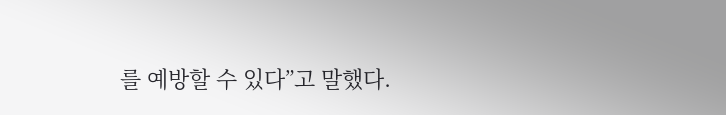를 예방할 수 있다”고 말했다.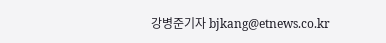강병준기자 bjkang@etnews.co.kr